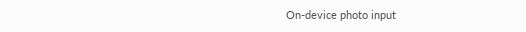On-device photo input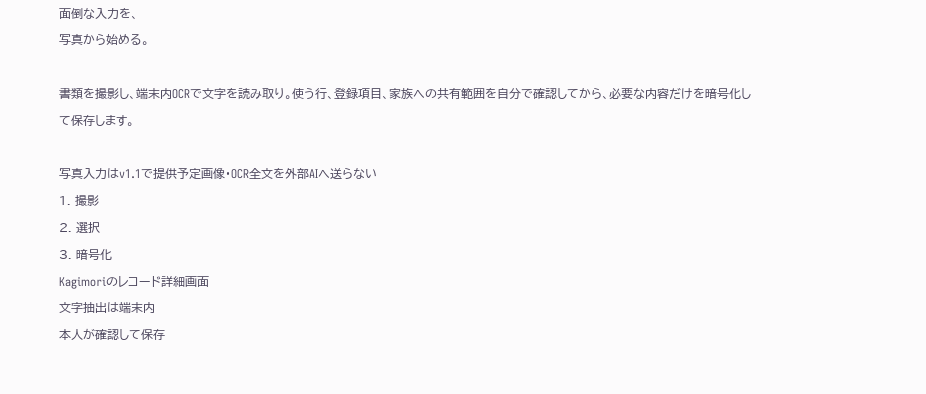面倒な入力を、
写真から始める。

書類を撮影し、端末内OCRで文字を読み取り。使う行、登録項目、家族への共有範囲を自分で確認してから、必要な内容だけを暗号化して保存します。

写真入力はv1.1で提供予定画像・OCR全文を外部AIへ送らない
1. 撮影
2. 選択
3. 暗号化
Kagimoriのレコード詳細画面
文字抽出は端末内
本人が確認して保存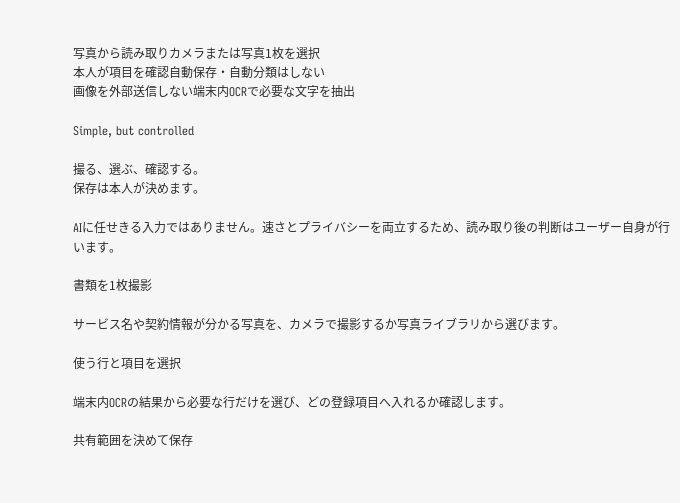写真から読み取りカメラまたは写真1枚を選択
本人が項目を確認自動保存・自動分類はしない
画像を外部送信しない端末内OCRで必要な文字を抽出

Simple, but controlled

撮る、選ぶ、確認する。
保存は本人が決めます。

AIに任せきる入力ではありません。速さとプライバシーを両立するため、読み取り後の判断はユーザー自身が行います。

書類を1枚撮影

サービス名や契約情報が分かる写真を、カメラで撮影するか写真ライブラリから選びます。

使う行と項目を選択

端末内OCRの結果から必要な行だけを選び、どの登録項目へ入れるか確認します。

共有範囲を決めて保存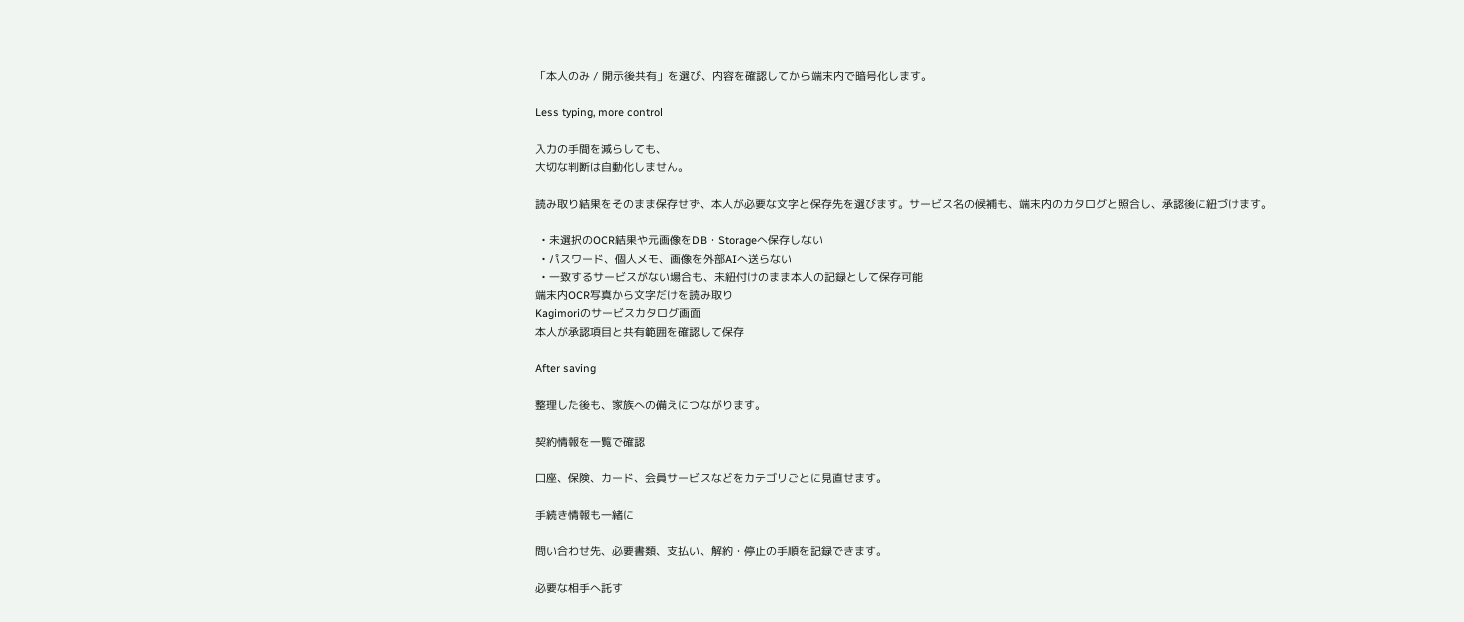「本人のみ / 開示後共有」を選び、内容を確認してから端末内で暗号化します。

Less typing, more control

入力の手間を減らしても、
大切な判断は自動化しません。

読み取り結果をそのまま保存せず、本人が必要な文字と保存先を選びます。サービス名の候補も、端末内のカタログと照合し、承認後に紐づけます。

  • 未選択のOCR結果や元画像をDB・Storageへ保存しない
  • パスワード、個人メモ、画像を外部AIへ送らない
  • 一致するサービスがない場合も、未紐付けのまま本人の記録として保存可能
端末内OCR写真から文字だけを読み取り
Kagimoriのサービスカタログ画面
本人が承認項目と共有範囲を確認して保存

After saving

整理した後も、家族への備えにつながります。

契約情報を一覧で確認

口座、保険、カード、会員サービスなどをカテゴリごとに見直せます。

手続き情報も一緒に

問い合わせ先、必要書類、支払い、解約・停止の手順を記録できます。

必要な相手へ託す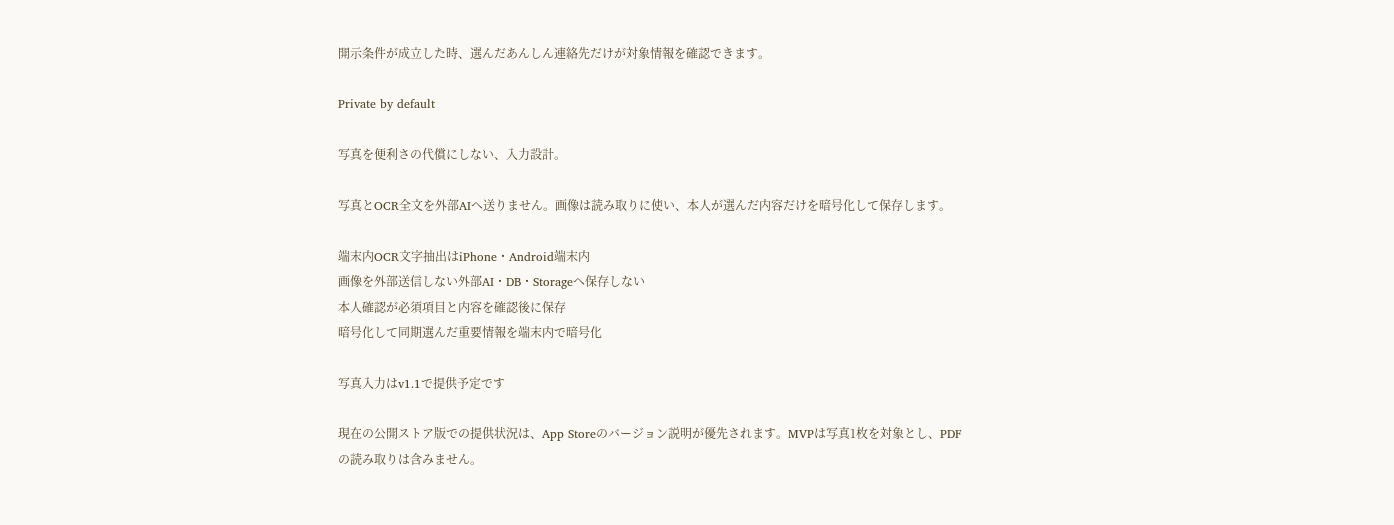開示条件が成立した時、選んだあんしん連絡先だけが対象情報を確認できます。

Private by default

写真を便利さの代償にしない、入力設計。

写真とOCR全文を外部AIへ送りません。画像は読み取りに使い、本人が選んだ内容だけを暗号化して保存します。

端末内OCR文字抽出はiPhone・Android端末内
画像を外部送信しない外部AI・DB・Storageへ保存しない
本人確認が必須項目と内容を確認後に保存
暗号化して同期選んだ重要情報を端末内で暗号化

写真入力はv1.1で提供予定です

現在の公開ストア版での提供状況は、App Storeのバージョン説明が優先されます。MVPは写真1枚を対象とし、PDFの読み取りは含みません。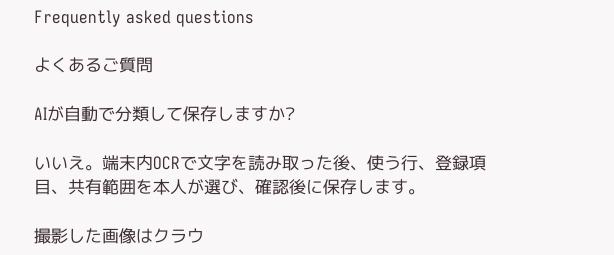Frequently asked questions

よくあるご質問

AIが自動で分類して保存しますか?

いいえ。端末内OCRで文字を読み取った後、使う行、登録項目、共有範囲を本人が選び、確認後に保存します。

撮影した画像はクラウ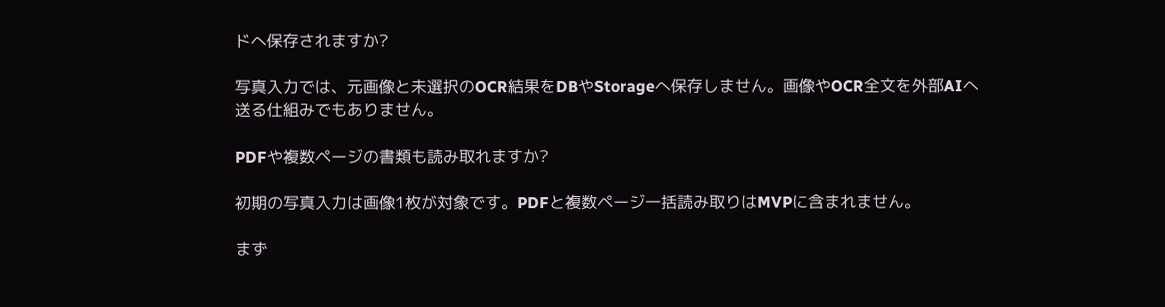ドへ保存されますか?

写真入力では、元画像と未選択のOCR結果をDBやStorageへ保存しません。画像やOCR全文を外部AIへ送る仕組みでもありません。

PDFや複数ページの書類も読み取れますか?

初期の写真入力は画像1枚が対象です。PDFと複数ページ一括読み取りはMVPに含まれません。

まず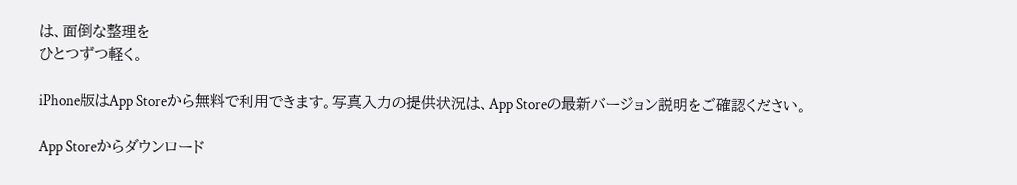は、面倒な整理を
ひとつずつ軽く。

iPhone版はApp Storeから無料で利用できます。写真入力の提供状況は、App Storeの最新バージョン説明をご確認ください。

App Storeからダウンロード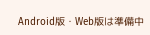Android版・Web版は準備中